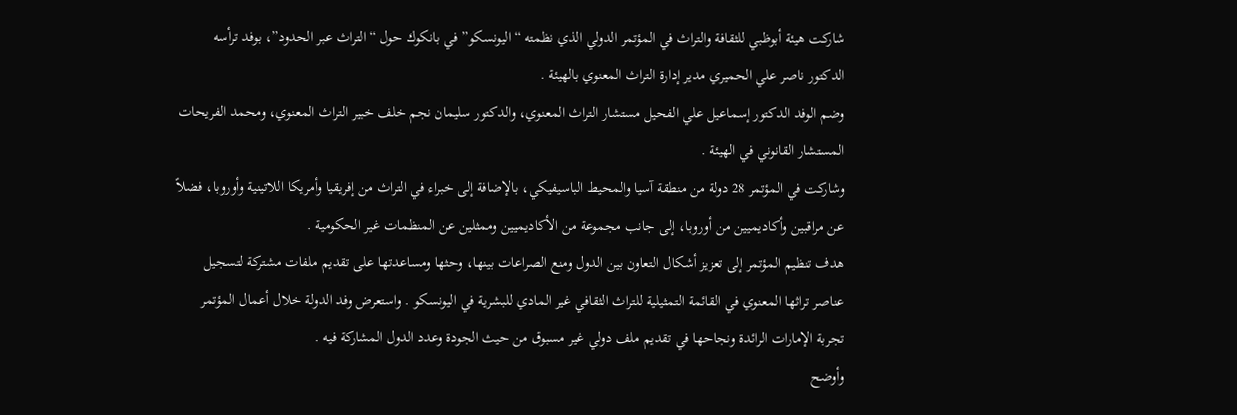شاركت هيئة أبوظبي للثقافة والتراث في المؤتمر الدولي الذي نظمته “اليونسكو” في بانكوك حول “التراث عبر الحدود”، بوفد ترأسه الدكتور ناصر علي الحميري مدير إدارة التراث المعنوي بالهيئة .
وضم الوفد الدكتور إسماعيل علي الفحيل مستشار التراث المعنوي، والدكتور سليمان نجم خلف خبير التراث المعنوي، ومحمد الفريحات المستشار القانوني في الهيئة .
وشاركت في المؤتمر 28 دولة من منطقة آسيا والمحيط الباسيفيكي، بالإضافة إلى خبراء في التراث من إفريقيا وأمريكا اللاتينية وأوروبا، فضلاً عن مراقبين وأكاديميين من أوروبا، إلى جانب مجموعة من الأكاديميين وممثلين عن المنظمات غير الحكومية .
هدف تنظيم المؤتمر إلى تعزيز أشكال التعاون بين الدول ومنع الصراعات بينها، وحثها ومساعدتها على تقديم ملفات مشتركة لتسجيل عناصر تراثها المعنوي في القائمة التمثيلية للتراث الثقافي غير المادي للبشرية في اليونسكو . واستعرض وفد الدولة خلال أعمال المؤتمر تجربة الإمارات الرائدة ونجاحها في تقديم ملف دولي غير مسبوق من حيث الجودة وعدد الدول المشاركة فيه .
وأوضح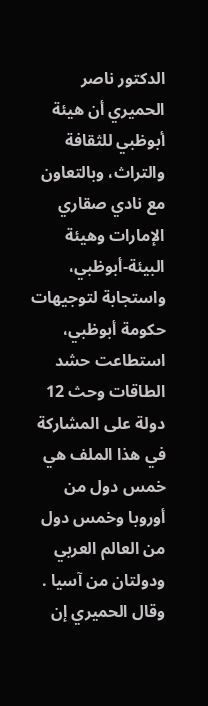الدكتور ناصر الحميري أن هيئة أبوظبي للثقافة والتراث، وبالتعاون مع نادي صقاري الإمارات وهيئة البيئة-أبوظبي، واستجابة لتوجيهات حكومة أبوظبي، استطاعت حشد الطاقات وحث 12 دولة على المشاركة في هذا الملف هي خمس دول من أوروبا وخمس دول من العالم العربي ودولتان من آسيا .
وقال الحميري إن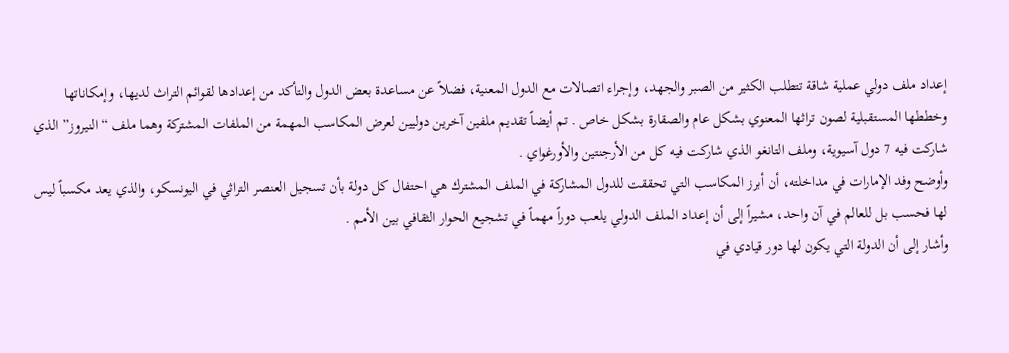إعداد ملف دولي عملية شاقة تتطلب الكثير من الصبر والجهد، وإجراء اتصالات مع الدول المعنية، فضلاً عن مساعدة بعض الدول والتأكد من إعدادها لقوائم التراث لديها، وإمكاناتها وخططها المستقبلية لصون تراثها المعنوي بشكل عام والصقارة بشكل خاص . تم أيضاً تقديم ملفين آخرين دوليين لعرض المكاسب المهمة من الملفات المشتركة وهما ملف “النيروز” الذي شاركت فيه 7 دول آسيوية، وملف التانغو الذي شاركت فيه كل من الأرجنتين والأورغواي .
وأوضح وفد الإمارات في مداخلته، أن أبرز المكاسب التي تحققت للدول المشاركة في الملف المشترك هي احتفال كل دولة بأن تسجيل العنصر التراثي في اليونسكو، والذي يعد مكسباً ليس لها فحسب بل للعالم في آن واحد، مشيراً إلى أن إعداد الملف الدولي يلعب دوراً مهماً في تشجيع الحوار الثقافي بين الأمم .
وأشار إلى أن الدولة التي يكون لها دور قيادي في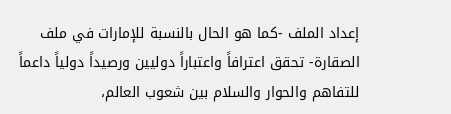إعداد الملف -كما هو الحال بالنسبة للإمارات في ملف الصقارة- تحقق اعترافاً واعتباراً دوليين ورصيداً دولياً داعماً للتفاهم والحوار والسلام بين شعوب العالم،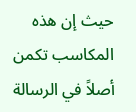حيث إن هذه المكاسب تكمن أصلاً في الرسالة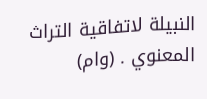النبيلة لاتفاقية التراث المعنوي . (وام)